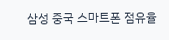삼성 중국 스마트폰 점유율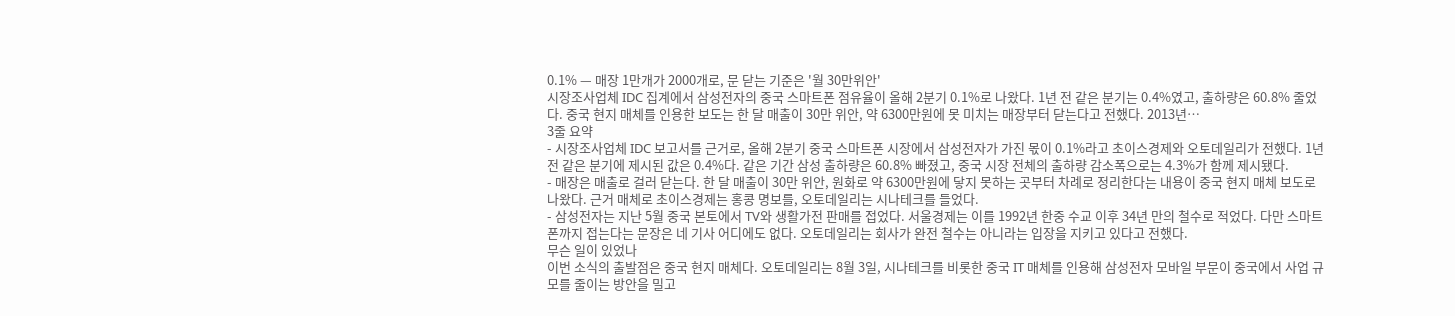0.1% — 매장 1만개가 2000개로, 문 닫는 기준은 '월 30만위안'
시장조사업체 IDC 집계에서 삼성전자의 중국 스마트폰 점유율이 올해 2분기 0.1%로 나왔다. 1년 전 같은 분기는 0.4%였고, 출하량은 60.8% 줄었다. 중국 현지 매체를 인용한 보도는 한 달 매출이 30만 위안, 약 6300만원에 못 미치는 매장부터 닫는다고 전했다. 2013년…
3줄 요약
- 시장조사업체 IDC 보고서를 근거로, 올해 2분기 중국 스마트폰 시장에서 삼성전자가 가진 몫이 0.1%라고 초이스경제와 오토데일리가 전했다. 1년 전 같은 분기에 제시된 값은 0.4%다. 같은 기간 삼성 출하량은 60.8% 빠졌고, 중국 시장 전체의 출하량 감소폭으로는 4.3%가 함께 제시됐다.
- 매장은 매출로 걸러 닫는다. 한 달 매출이 30만 위안, 원화로 약 6300만원에 닿지 못하는 곳부터 차례로 정리한다는 내용이 중국 현지 매체 보도로 나왔다. 근거 매체로 초이스경제는 홍콩 명보를, 오토데일리는 시나테크를 들었다.
- 삼성전자는 지난 5월 중국 본토에서 TV와 생활가전 판매를 접었다. 서울경제는 이를 1992년 한중 수교 이후 34년 만의 철수로 적었다. 다만 스마트폰까지 접는다는 문장은 네 기사 어디에도 없다. 오토데일리는 회사가 완전 철수는 아니라는 입장을 지키고 있다고 전했다.
무슨 일이 있었나
이번 소식의 출발점은 중국 현지 매체다. 오토데일리는 8월 3일, 시나테크를 비롯한 중국 IT 매체를 인용해 삼성전자 모바일 부문이 중국에서 사업 규모를 줄이는 방안을 밀고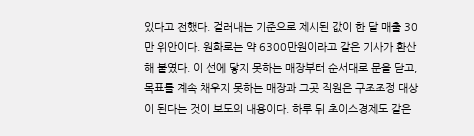있다고 전했다. 걸러내는 기준으로 제시된 값이 한 달 매출 30만 위안이다. 원화로는 약 6300만원이라고 같은 기사가 환산해 붙였다. 이 선에 닿지 못하는 매장부터 순서대로 문을 닫고, 목표를 계속 채우지 못하는 매장과 그곳 직원은 구조조정 대상이 된다는 것이 보도의 내용이다. 하루 뒤 초이스경제도 같은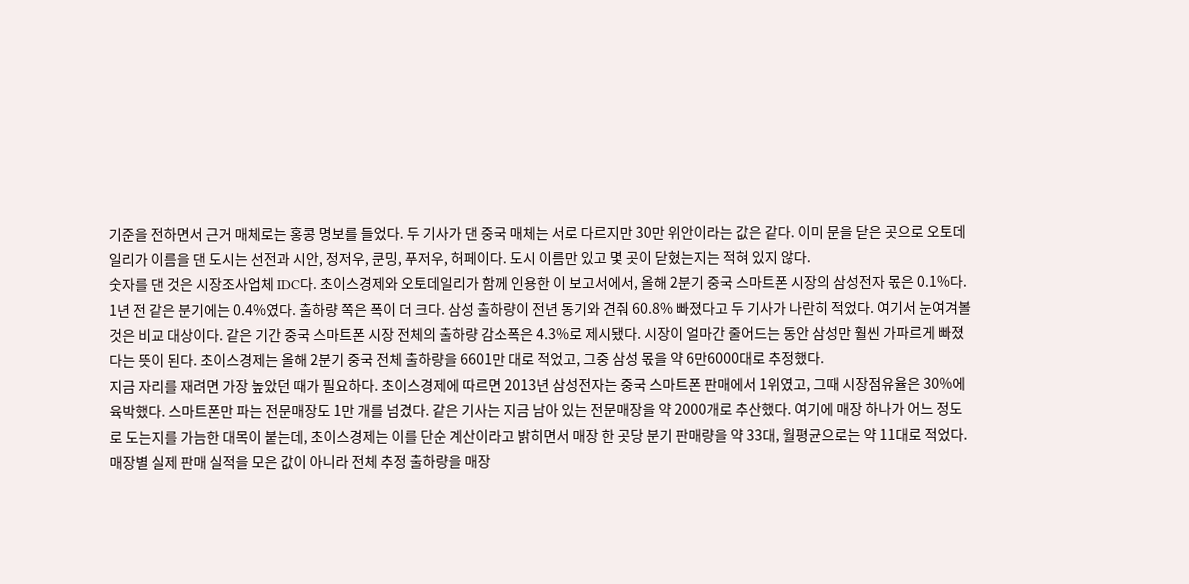기준을 전하면서 근거 매체로는 홍콩 명보를 들었다. 두 기사가 댄 중국 매체는 서로 다르지만 30만 위안이라는 값은 같다. 이미 문을 닫은 곳으로 오토데일리가 이름을 댄 도시는 선전과 시안, 정저우, 쿤밍, 푸저우, 허페이다. 도시 이름만 있고 몇 곳이 닫혔는지는 적혀 있지 않다.
숫자를 댄 것은 시장조사업체 IDC다. 초이스경제와 오토데일리가 함께 인용한 이 보고서에서, 올해 2분기 중국 스마트폰 시장의 삼성전자 몫은 0.1%다. 1년 전 같은 분기에는 0.4%였다. 출하량 쪽은 폭이 더 크다. 삼성 출하량이 전년 동기와 견줘 60.8% 빠졌다고 두 기사가 나란히 적었다. 여기서 눈여겨볼 것은 비교 대상이다. 같은 기간 중국 스마트폰 시장 전체의 출하량 감소폭은 4.3%로 제시됐다. 시장이 얼마간 줄어드는 동안 삼성만 훨씬 가파르게 빠졌다는 뜻이 된다. 초이스경제는 올해 2분기 중국 전체 출하량을 6601만 대로 적었고, 그중 삼성 몫을 약 6만6000대로 추정했다.
지금 자리를 재려면 가장 높았던 때가 필요하다. 초이스경제에 따르면 2013년 삼성전자는 중국 스마트폰 판매에서 1위였고, 그때 시장점유율은 30%에 육박했다. 스마트폰만 파는 전문매장도 1만 개를 넘겼다. 같은 기사는 지금 남아 있는 전문매장을 약 2000개로 추산했다. 여기에 매장 하나가 어느 정도로 도는지를 가늠한 대목이 붙는데, 초이스경제는 이를 단순 계산이라고 밝히면서 매장 한 곳당 분기 판매량을 약 33대, 월평균으로는 약 11대로 적었다. 매장별 실제 판매 실적을 모은 값이 아니라 전체 추정 출하량을 매장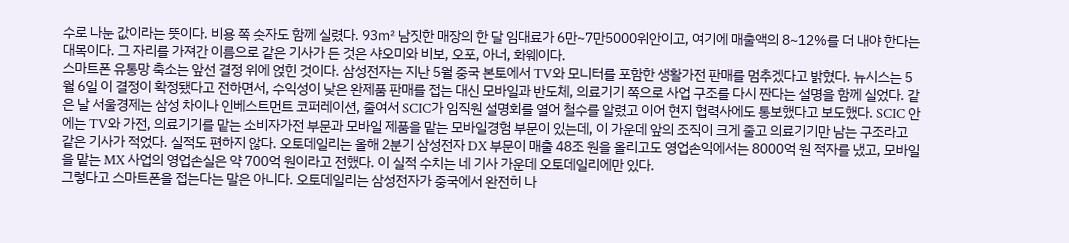수로 나눈 값이라는 뜻이다. 비용 쪽 숫자도 함께 실렸다. 93㎡ 남짓한 매장의 한 달 임대료가 6만~7만5000위안이고, 여기에 매출액의 8~12%를 더 내야 한다는 대목이다. 그 자리를 가져간 이름으로 같은 기사가 든 것은 샤오미와 비보, 오포, 아너, 화웨이다.
스마트폰 유통망 축소는 앞선 결정 위에 얹힌 것이다. 삼성전자는 지난 5월 중국 본토에서 TV와 모니터를 포함한 생활가전 판매를 멈추겠다고 밝혔다. 뉴시스는 5월 6일 이 결정이 확정됐다고 전하면서, 수익성이 낮은 완제품 판매를 접는 대신 모바일과 반도체, 의료기기 쪽으로 사업 구조를 다시 짠다는 설명을 함께 실었다. 같은 날 서울경제는 삼성 차이나 인베스트먼트 코퍼레이션, 줄여서 SCIC가 임직원 설명회를 열어 철수를 알렸고 이어 현지 협력사에도 통보했다고 보도했다. SCIC 안에는 TV와 가전, 의료기기를 맡는 소비자가전 부문과 모바일 제품을 맡는 모바일경험 부문이 있는데, 이 가운데 앞의 조직이 크게 줄고 의료기기만 남는 구조라고 같은 기사가 적었다. 실적도 편하지 않다. 오토데일리는 올해 2분기 삼성전자 DX 부문이 매출 48조 원을 올리고도 영업손익에서는 8000억 원 적자를 냈고, 모바일을 맡는 MX 사업의 영업손실은 약 700억 원이라고 전했다. 이 실적 수치는 네 기사 가운데 오토데일리에만 있다.
그렇다고 스마트폰을 접는다는 말은 아니다. 오토데일리는 삼성전자가 중국에서 완전히 나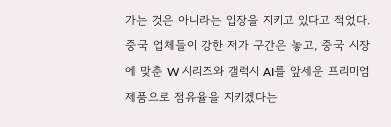가는 것은 아니라는 입장을 지키고 있다고 적었다. 중국 업체들이 강한 저가 구간은 놓고, 중국 시장에 맞춘 W 시리즈와 갤럭시 AI를 앞세운 프리미엄 제품으로 점유율을 지키겠다는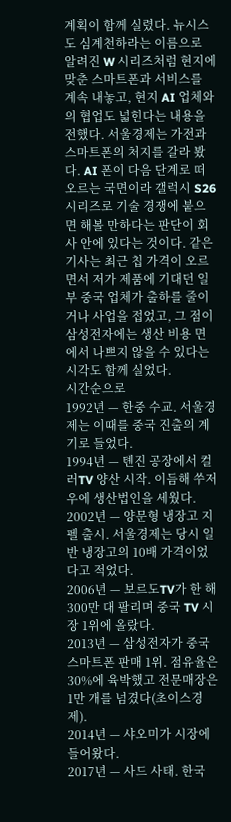계획이 함께 실렸다. 뉴시스도 심계천하라는 이름으로 알려진 W 시리즈처럼 현지에 맞춘 스마트폰과 서비스를 계속 내놓고, 현지 AI 업체와의 협업도 넓힌다는 내용을 전했다. 서울경제는 가전과 스마트폰의 처지를 갈라 봤다. AI 폰이 다음 단계로 떠오르는 국면이라 갤럭시 S26 시리즈로 기술 경쟁에 붙으면 해볼 만하다는 판단이 회사 안에 있다는 것이다. 같은 기사는 최근 칩 가격이 오르면서 저가 제품에 기대던 일부 중국 업체가 출하를 줄이거나 사업을 접었고, 그 점이 삼성전자에는 생산 비용 면에서 나쁘지 않을 수 있다는 시각도 함께 실었다.
시간순으로
1992년 — 한중 수교. 서울경제는 이때를 중국 진출의 계기로 들었다.
1994년 — 톈진 공장에서 컬러TV 양산 시작. 이듬해 쑤저우에 생산법인을 세웠다.
2002년 — 양문형 냉장고 지펠 출시. 서울경제는 당시 일반 냉장고의 10배 가격이었다고 적었다.
2006년 — 보르도TV가 한 해 300만 대 팔리며 중국 TV 시장 1위에 올랐다.
2013년 — 삼성전자가 중국 스마트폰 판매 1위. 점유율은 30%에 육박했고 전문매장은 1만 개를 넘겼다(초이스경제).
2014년 — 샤오미가 시장에 들어왔다.
2017년 — 사드 사태. 한국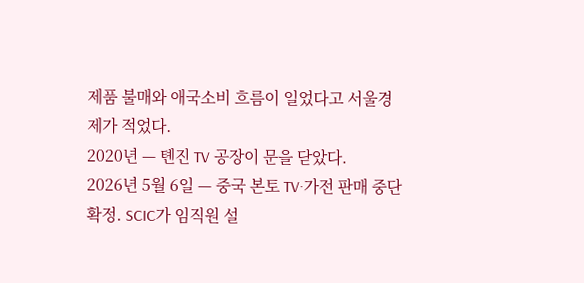제품 불매와 애국소비 흐름이 일었다고 서울경제가 적었다.
2020년 — 톈진 TV 공장이 문을 닫았다.
2026년 5월 6일 — 중국 본토 TV·가전 판매 중단 확정. SCIC가 임직원 설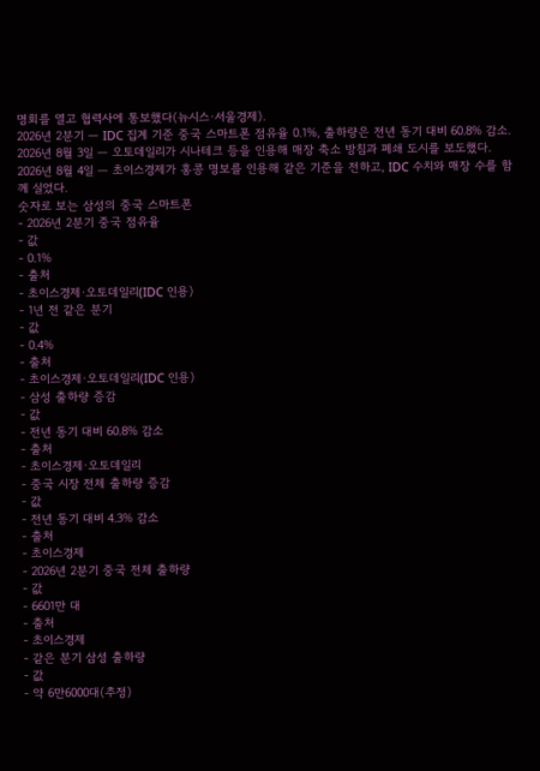명회를 열고 협력사에 통보했다(뉴시스·서울경제).
2026년 2분기 — IDC 집계 기준 중국 스마트폰 점유율 0.1%, 출하량은 전년 동기 대비 60.8% 감소.
2026년 8월 3일 — 오토데일리가 시나테크 등을 인용해 매장 축소 방침과 폐쇄 도시를 보도했다.
2026년 8월 4일 — 초이스경제가 홍콩 명보를 인용해 같은 기준을 전하고, IDC 수치와 매장 수를 함께 실었다.
숫자로 보는 삼성의 중국 스마트폰
- 2026년 2분기 중국 점유율
- 값
- 0.1%
- 출처
- 초이스경제·오토데일리(IDC 인용)
- 1년 전 같은 분기
- 값
- 0.4%
- 출처
- 초이스경제·오토데일리(IDC 인용)
- 삼성 출하량 증감
- 값
- 전년 동기 대비 60.8% 감소
- 출처
- 초이스경제·오토데일리
- 중국 시장 전체 출하량 증감
- 값
- 전년 동기 대비 4.3% 감소
- 출처
- 초이스경제
- 2026년 2분기 중국 전체 출하량
- 값
- 6601만 대
- 출처
- 초이스경제
- 같은 분기 삼성 출하량
- 값
- 약 6만6000대(추정)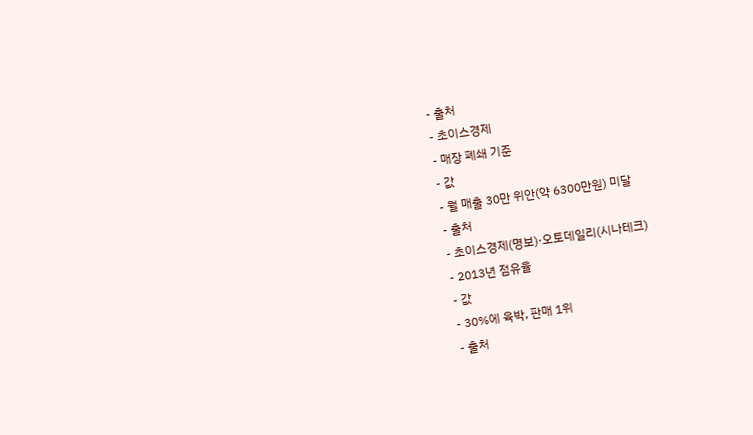- 출처
- 초이스경제
- 매장 폐쇄 기준
- 값
- 월 매출 30만 위안(약 6300만원) 미달
- 출처
- 초이스경제(명보)·오토데일리(시나테크)
- 2013년 점유율
- 값
- 30%에 육박, 판매 1위
- 출처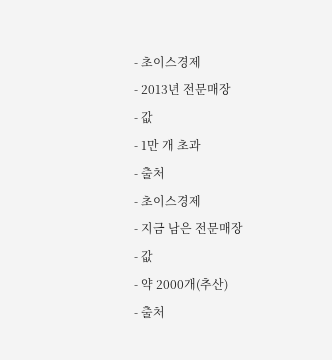- 초이스경제
- 2013년 전문매장
- 값
- 1만 개 초과
- 출처
- 초이스경제
- 지금 남은 전문매장
- 값
- 약 2000개(추산)
- 출처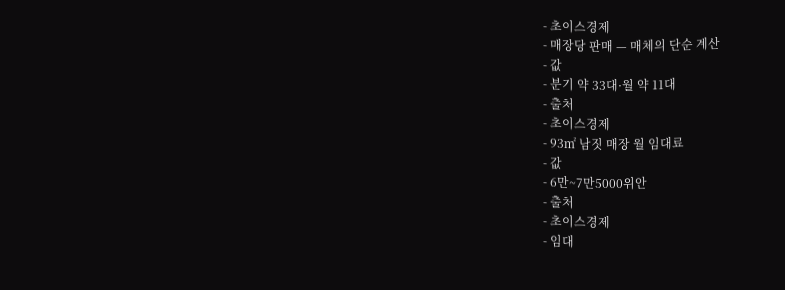- 초이스경제
- 매장당 판매 — 매체의 단순 계산
- 값
- 분기 약 33대·월 약 11대
- 출처
- 초이스경제
- 93㎡ 남짓 매장 월 임대료
- 값
- 6만~7만5000위안
- 출처
- 초이스경제
- 임대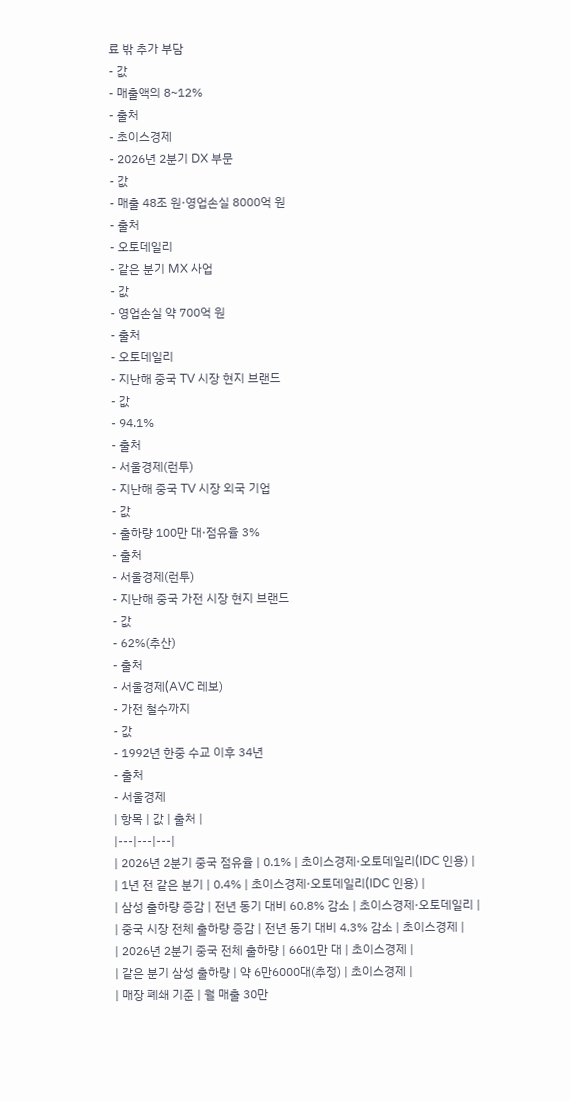료 밖 추가 부담
- 값
- 매출액의 8~12%
- 출처
- 초이스경제
- 2026년 2분기 DX 부문
- 값
- 매출 48조 원·영업손실 8000억 원
- 출처
- 오토데일리
- 같은 분기 MX 사업
- 값
- 영업손실 약 700억 원
- 출처
- 오토데일리
- 지난해 중국 TV 시장 현지 브랜드
- 값
- 94.1%
- 출처
- 서울경제(런투)
- 지난해 중국 TV 시장 외국 기업
- 값
- 출하량 100만 대·점유율 3%
- 출처
- 서울경제(런투)
- 지난해 중국 가전 시장 현지 브랜드
- 값
- 62%(추산)
- 출처
- 서울경제(AVC 레보)
- 가전 철수까지
- 값
- 1992년 한중 수교 이후 34년
- 출처
- 서울경제
| 항목 | 값 | 출처 |
|---|---|---|
| 2026년 2분기 중국 점유율 | 0.1% | 초이스경제·오토데일리(IDC 인용) |
| 1년 전 같은 분기 | 0.4% | 초이스경제·오토데일리(IDC 인용) |
| 삼성 출하량 증감 | 전년 동기 대비 60.8% 감소 | 초이스경제·오토데일리 |
| 중국 시장 전체 출하량 증감 | 전년 동기 대비 4.3% 감소 | 초이스경제 |
| 2026년 2분기 중국 전체 출하량 | 6601만 대 | 초이스경제 |
| 같은 분기 삼성 출하량 | 약 6만6000대(추정) | 초이스경제 |
| 매장 폐쇄 기준 | 월 매출 30만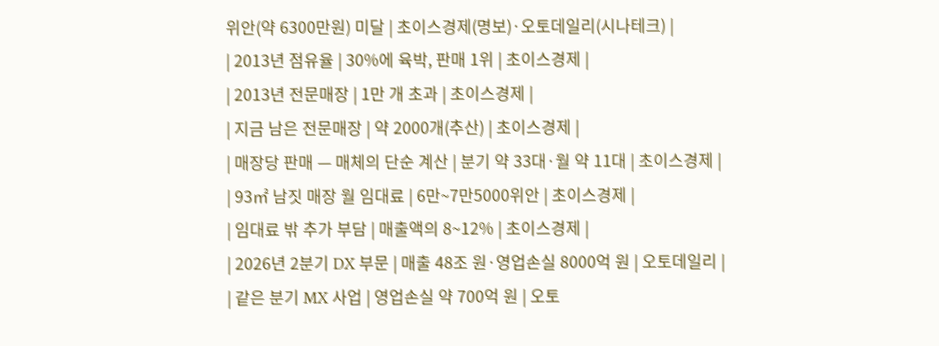위안(약 6300만원) 미달 | 초이스경제(명보)·오토데일리(시나테크) |
| 2013년 점유율 | 30%에 육박, 판매 1위 | 초이스경제 |
| 2013년 전문매장 | 1만 개 초과 | 초이스경제 |
| 지금 남은 전문매장 | 약 2000개(추산) | 초이스경제 |
| 매장당 판매 — 매체의 단순 계산 | 분기 약 33대·월 약 11대 | 초이스경제 |
| 93㎡ 남짓 매장 월 임대료 | 6만~7만5000위안 | 초이스경제 |
| 임대료 밖 추가 부담 | 매출액의 8~12% | 초이스경제 |
| 2026년 2분기 DX 부문 | 매출 48조 원·영업손실 8000억 원 | 오토데일리 |
| 같은 분기 MX 사업 | 영업손실 약 700억 원 | 오토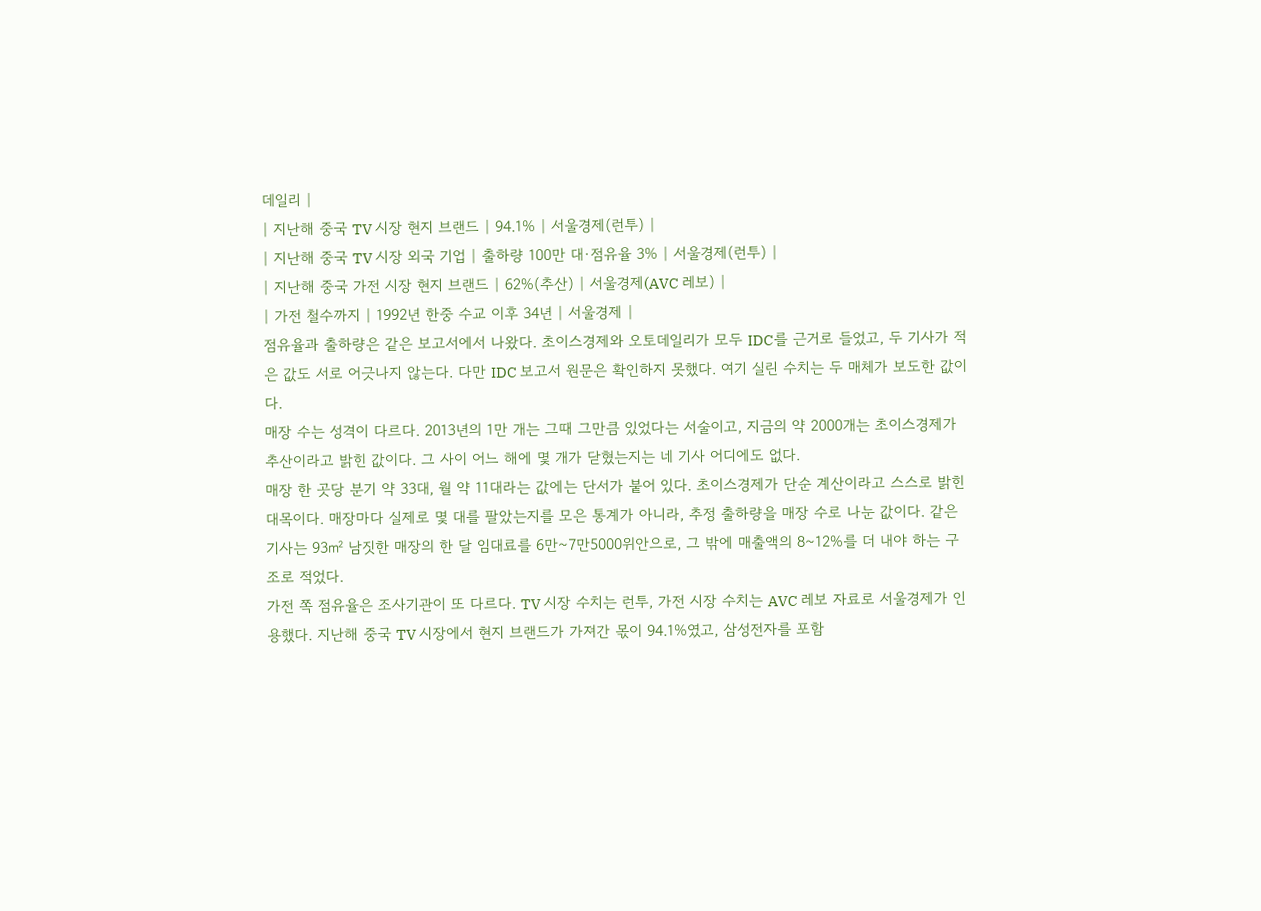데일리 |
| 지난해 중국 TV 시장 현지 브랜드 | 94.1% | 서울경제(런투) |
| 지난해 중국 TV 시장 외국 기업 | 출하량 100만 대·점유율 3% | 서울경제(런투) |
| 지난해 중국 가전 시장 현지 브랜드 | 62%(추산) | 서울경제(AVC 레보) |
| 가전 철수까지 | 1992년 한중 수교 이후 34년 | 서울경제 |
점유율과 출하량은 같은 보고서에서 나왔다. 초이스경제와 오토데일리가 모두 IDC를 근거로 들었고, 두 기사가 적은 값도 서로 어긋나지 않는다. 다만 IDC 보고서 원문은 확인하지 못했다. 여기 실린 수치는 두 매체가 보도한 값이다.
매장 수는 성격이 다르다. 2013년의 1만 개는 그때 그만큼 있었다는 서술이고, 지금의 약 2000개는 초이스경제가 추산이라고 밝힌 값이다. 그 사이 어느 해에 몇 개가 닫혔는지는 네 기사 어디에도 없다.
매장 한 곳당 분기 약 33대, 월 약 11대라는 값에는 단서가 붙어 있다. 초이스경제가 단순 계산이라고 스스로 밝힌 대목이다. 매장마다 실제로 몇 대를 팔았는지를 모은 통계가 아니라, 추정 출하량을 매장 수로 나눈 값이다. 같은 기사는 93㎡ 남짓한 매장의 한 달 임대료를 6만~7만5000위안으로, 그 밖에 매출액의 8~12%를 더 내야 하는 구조로 적었다.
가전 쪽 점유율은 조사기관이 또 다르다. TV 시장 수치는 런투, 가전 시장 수치는 AVC 레보 자료로 서울경제가 인용했다. 지난해 중국 TV 시장에서 현지 브랜드가 가져간 몫이 94.1%였고, 삼성전자를 포함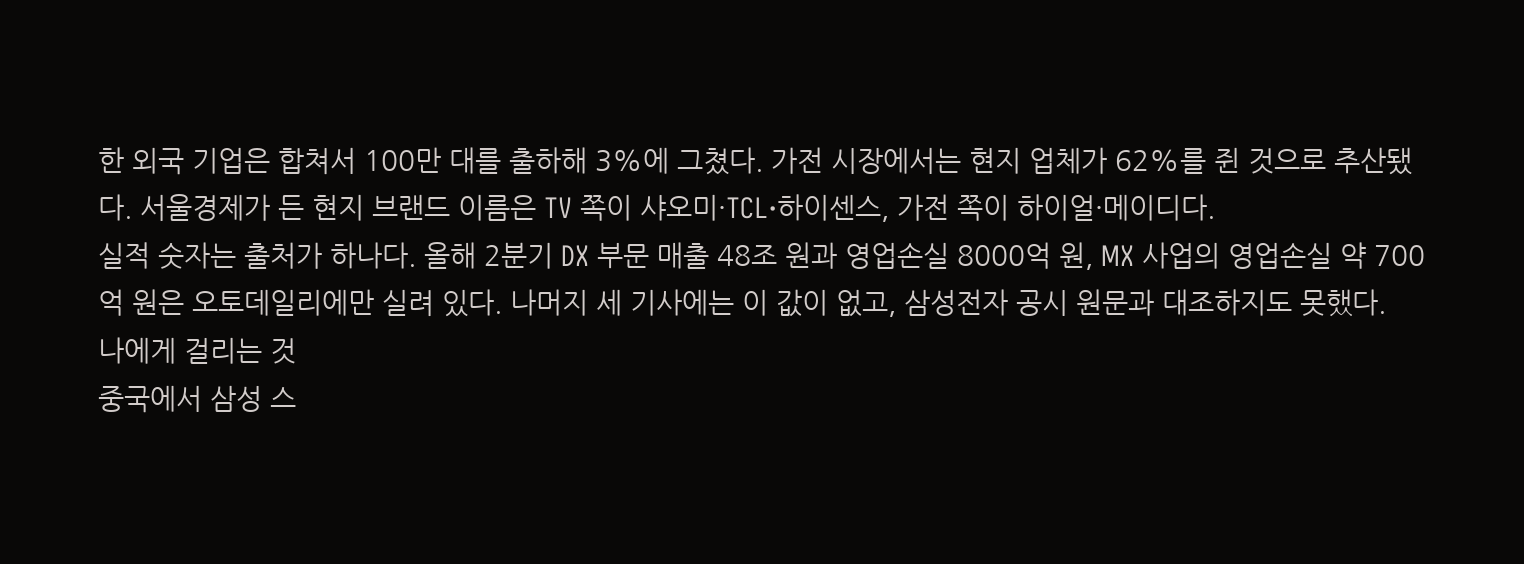한 외국 기업은 합쳐서 100만 대를 출하해 3%에 그쳤다. 가전 시장에서는 현지 업체가 62%를 쥔 것으로 추산됐다. 서울경제가 든 현지 브랜드 이름은 TV 쪽이 샤오미·TCL·하이센스, 가전 쪽이 하이얼·메이디다.
실적 숫자는 출처가 하나다. 올해 2분기 DX 부문 매출 48조 원과 영업손실 8000억 원, MX 사업의 영업손실 약 700억 원은 오토데일리에만 실려 있다. 나머지 세 기사에는 이 값이 없고, 삼성전자 공시 원문과 대조하지도 못했다.
나에게 걸리는 것
중국에서 삼성 스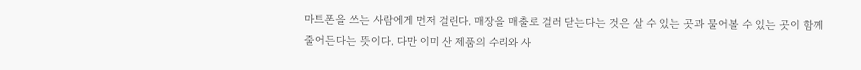마트폰을 쓰는 사람에게 먼저 걸린다. 매장을 매출로 걸러 닫는다는 것은 살 수 있는 곳과 물어볼 수 있는 곳이 함께 줄어든다는 뜻이다. 다만 이미 산 제품의 수리와 사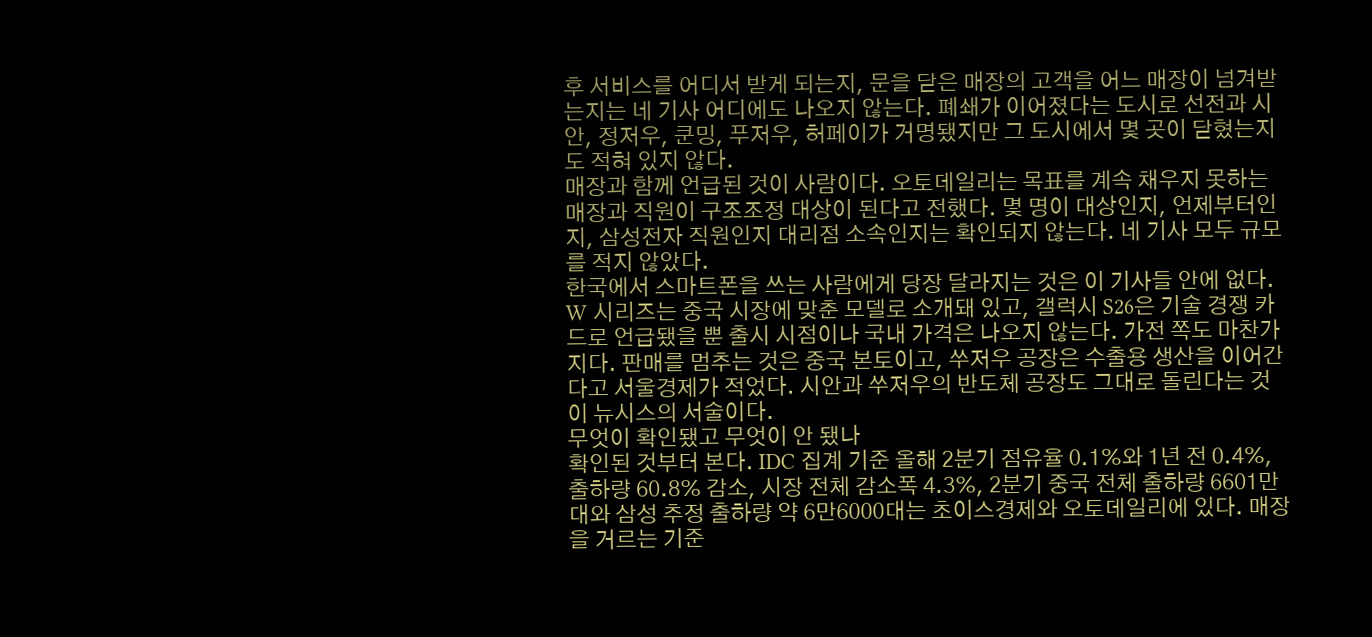후 서비스를 어디서 받게 되는지, 문을 닫은 매장의 고객을 어느 매장이 넘겨받는지는 네 기사 어디에도 나오지 않는다. 폐쇄가 이어졌다는 도시로 선전과 시안, 정저우, 쿤밍, 푸저우, 허페이가 거명됐지만 그 도시에서 몇 곳이 닫혔는지도 적혀 있지 않다.
매장과 함께 언급된 것이 사람이다. 오토데일리는 목표를 계속 채우지 못하는 매장과 직원이 구조조정 대상이 된다고 전했다. 몇 명이 대상인지, 언제부터인지, 삼성전자 직원인지 대리점 소속인지는 확인되지 않는다. 네 기사 모두 규모를 적지 않았다.
한국에서 스마트폰을 쓰는 사람에게 당장 달라지는 것은 이 기사들 안에 없다. W 시리즈는 중국 시장에 맞춘 모델로 소개돼 있고, 갤럭시 S26은 기술 경쟁 카드로 언급됐을 뿐 출시 시점이나 국내 가격은 나오지 않는다. 가전 쪽도 마찬가지다. 판매를 멈추는 것은 중국 본토이고, 쑤저우 공장은 수출용 생산을 이어간다고 서울경제가 적었다. 시안과 쑤저우의 반도체 공장도 그대로 돌린다는 것이 뉴시스의 서술이다.
무엇이 확인됐고 무엇이 안 됐나
확인된 것부터 본다. IDC 집계 기준 올해 2분기 점유율 0.1%와 1년 전 0.4%, 출하량 60.8% 감소, 시장 전체 감소폭 4.3%, 2분기 중국 전체 출하량 6601만 대와 삼성 추정 출하량 약 6만6000대는 초이스경제와 오토데일리에 있다. 매장을 거르는 기준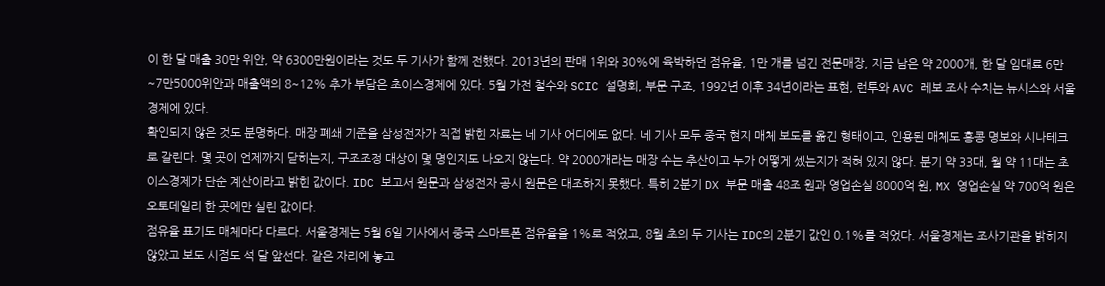이 한 달 매출 30만 위안, 약 6300만원이라는 것도 두 기사가 함께 전했다. 2013년의 판매 1위와 30%에 육박하던 점유율, 1만 개를 넘긴 전문매장, 지금 남은 약 2000개, 한 달 임대료 6만~7만5000위안과 매출액의 8~12% 추가 부담은 초이스경제에 있다. 5월 가전 철수와 SCIC 설명회, 부문 구조, 1992년 이후 34년이라는 표현, 런투와 AVC 레보 조사 수치는 뉴시스와 서울경제에 있다.
확인되지 않은 것도 분명하다. 매장 폐쇄 기준을 삼성전자가 직접 밝힌 자료는 네 기사 어디에도 없다. 네 기사 모두 중국 현지 매체 보도를 옮긴 형태이고, 인용된 매체도 홍콩 명보와 시나테크로 갈린다. 몇 곳이 언제까지 닫히는지, 구조조정 대상이 몇 명인지도 나오지 않는다. 약 2000개라는 매장 수는 추산이고 누가 어떻게 셌는지가 적혀 있지 않다. 분기 약 33대, 월 약 11대는 초이스경제가 단순 계산이라고 밝힌 값이다. IDC 보고서 원문과 삼성전자 공시 원문은 대조하지 못했다. 특히 2분기 DX 부문 매출 48조 원과 영업손실 8000억 원, MX 영업손실 약 700억 원은 오토데일리 한 곳에만 실린 값이다.
점유율 표기도 매체마다 다르다. 서울경제는 5월 6일 기사에서 중국 스마트폰 점유율을 1%로 적었고, 8월 초의 두 기사는 IDC의 2분기 값인 0.1%를 적었다. 서울경제는 조사기관을 밝히지 않았고 보도 시점도 석 달 앞선다. 같은 자리에 놓고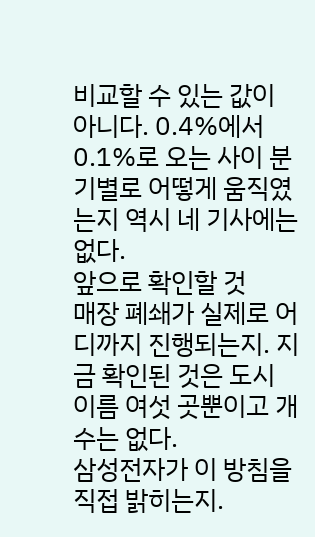비교할 수 있는 값이 아니다. 0.4%에서 0.1%로 오는 사이 분기별로 어떻게 움직였는지 역시 네 기사에는 없다.
앞으로 확인할 것
매장 폐쇄가 실제로 어디까지 진행되는지. 지금 확인된 것은 도시 이름 여섯 곳뿐이고 개수는 없다.
삼성전자가 이 방침을 직접 밝히는지.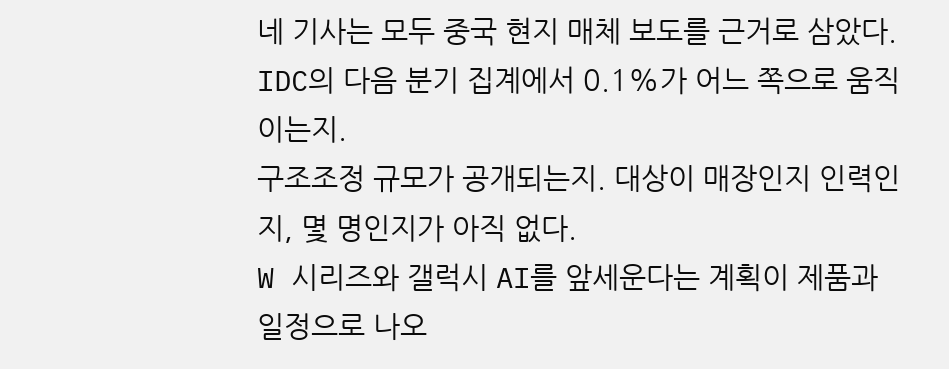네 기사는 모두 중국 현지 매체 보도를 근거로 삼았다.
IDC의 다음 분기 집계에서 0.1%가 어느 쪽으로 움직이는지.
구조조정 규모가 공개되는지. 대상이 매장인지 인력인지, 몇 명인지가 아직 없다.
W 시리즈와 갤럭시 AI를 앞세운다는 계획이 제품과 일정으로 나오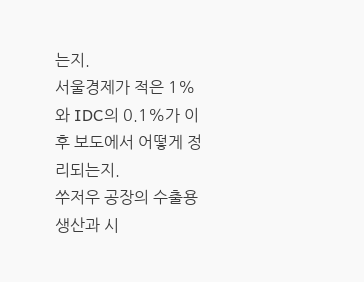는지.
서울경제가 적은 1%와 IDC의 0.1%가 이후 보도에서 어떻게 정리되는지.
쑤저우 공장의 수출용 생산과 시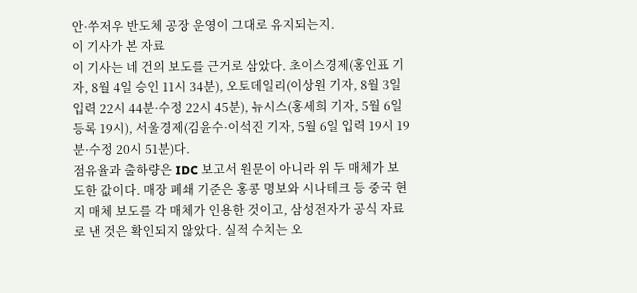안·쑤저우 반도체 공장 운영이 그대로 유지되는지.
이 기사가 본 자료
이 기사는 네 건의 보도를 근거로 삼았다. 초이스경제(홍인표 기자, 8월 4일 승인 11시 34분), 오토데일리(이상원 기자, 8월 3일 입력 22시 44분·수정 22시 45분), 뉴시스(홍세희 기자, 5월 6일 등록 19시), 서울경제(김윤수·이석진 기자, 5월 6일 입력 19시 19분·수정 20시 51분)다.
점유율과 출하량은 IDC 보고서 원문이 아니라 위 두 매체가 보도한 값이다. 매장 폐쇄 기준은 홍콩 명보와 시나테크 등 중국 현지 매체 보도를 각 매체가 인용한 것이고, 삼성전자가 공식 자료로 낸 것은 확인되지 않았다. 실적 수치는 오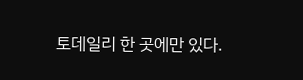토데일리 한 곳에만 있다.